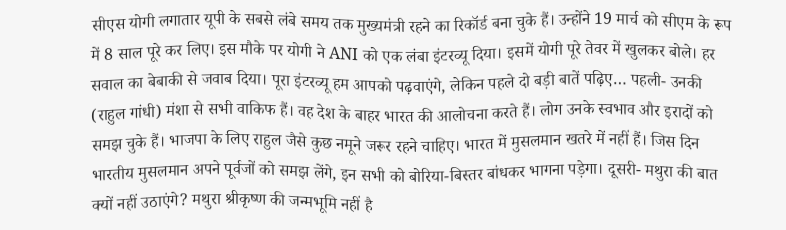सीएस योगी लगातार यूपी के सबसे लंबे समय तक मुख्यमंत्री रहने का रिकॉर्ड बना चुके हैं। उन्होंने 19 मार्च को सीएम के रूप में 8 साल पूरे कर लिए। इस मौके पर योगी ने ANI को एक लंबा इंटरव्यू दिया। इसमें योगी पूरे तेवर में खुलकर बोले। हर सवाल का बेबाकी से जवाब दिया। पूरा इंटरव्यू हम आपको पढ़वाएंगे, लेकिन पहले दो बड़ी बातें पढ़िए… पहली- उनकी (राहुल गांधी) मंशा से सभी वाकिफ हैं। वह देश के बाहर भारत की आलोचना करते हैं। लोग उनके स्वभाव और इरादों को समझ चुके हैं। भाजपा के लिए राहुल जैसे कुछ नमूने जरूर रहने चाहिए। भारत में मुसलमान खतरे में नहीं हैं। जिस दिन भारतीय मुसलमान अपने पूर्वजों को समझ लेंगे, इन सभी को बोरिया-बिस्तर बांधकर भागना पड़ेगा। दूसरी- मथुरा की बात क्यों नहीं उठाएंगे? मथुरा श्रीकृष्ण की जन्मभूमि नहीं है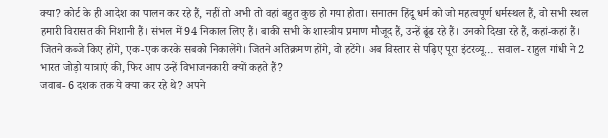क्या? कोर्ट के ही आदेश का पालन कर रहे हैं, नहीं तो अभी तो वहां बहुत कुछ हो गया होता। सनातन हिंदू धर्म को जो महत्वपूर्ण धर्मस्थल हैं, वो सभी स्थल हमारी विरासत की निशानी हैं। संभल में 94 निकाल लिए हैं। बाकी सभी के शास्त्रीय प्रमाण मौजूद हैं, उन्हें ढूंढ रहे हैं। उनको दिखा रहे हैं, कहां-कहां हैं। जितने कब्जे किए होंगे, एक-एक करके सबको निकालेंगे। जितने अतिक्रमण होंगे, वो हटेंगे। अब विस्तार से पढ़िए पूरा इंटरव्यू… सवाल- राहुल गांधी ने 2 भारत जोड़ो यात्राएं की, फिर आप उन्हें विभाजनकारी क्यों कहते हैं?
जवाब- 6 दशक तक ये क्या कर रहे थे? अपने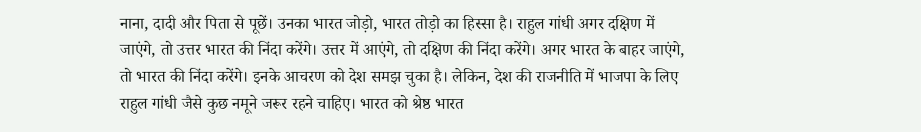नाना, दादी और पिता से पूछें। उनका भारत जोड़ो, भारत तोड़ो का हिस्सा है। राहुल गांधी अगर दक्षिण में जाएंगे, तो उत्तर भारत की निंदा करेंगे। उत्तर में आएंगे, तो दक्षिण की निंदा करेंगे। अगर भारत के बाहर जाएंगे, तो भारत की निंदा करेंगे। इनके आचरण को देश समझ चुका है। लेकिन, देश की राजनीति में भाजपा के लिए राहुल गांधी जैसे कुछ नमूने जरूर रहने चाहिए। भारत को श्रेष्ठ भारत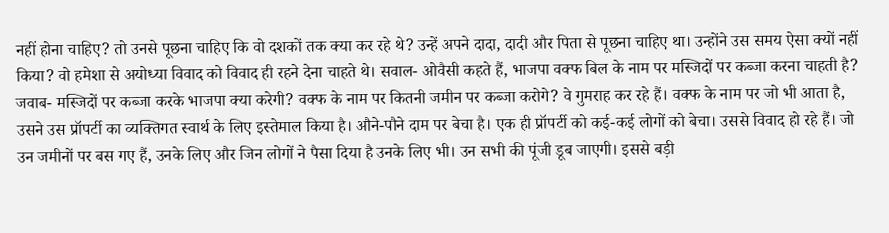नहीं होना चाहिए? तो उनसे पूछना चाहिए कि वो दशकों तक क्या कर रहे थे? उन्हें अपने दादा, दादी और पिता से पूछना चाहिए था। उन्होंने उस समय ऐसा क्यों नहीं किया? वो हमेशा से अयोध्या विवाद को विवाद ही रहने देना चाहते थे। सवाल- ओवैसी कहते हैं, भाजपा वक्फ बिल के नाम पर मस्जिदों पर कब्जा करना चाहती है?
जवाब- मस्जिदों पर कब्जा करके भाजपा क्या करेगी? वक्फ के नाम पर कितनी जमीन पर कब्जा करोगे? वे गुमराह कर रहे हैं। वक्फ के नाम पर जो भी आता है, उसने उस प्रॉपर्टी का व्यक्तिगत स्वार्थ के लिए इस्तेमाल किया है। औने-पौने दाम पर बेचा है। एक ही प्रॉपर्टी को कई-कई लोगों को बेचा। उससे विवाद हो रहे हैं। जो उन जमीनों पर बस गए हैं, उनके लिए और जिन लोगों ने पैसा दिया है उनके लिए भी। उन सभी की पूंजी डूब जाएगी। इससे बड़ी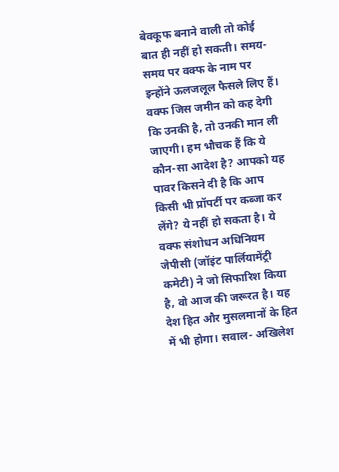बेवकूफ बनाने वाली तो कोई बात ही नहीं हो सकती। समय-समय पर वक्फ के नाम पर इन्होंने ऊलजलूल फैसले लिए हैं। वक्फ जिस जमीन को कह देगी कि उनकी है, तो उनकी मान ली जाएगी। हम भौचक हैं कि ये कौन-सा आदेश है? आपको यह पावर किसने दी है कि आप किसी भी प्रॉपर्टी पर कब्जा कर लेंगे? ये नहीं हो सकता है। ये वक्फ संशोधन अधिनियम जेपीसी (जॉइंट पार्लियामेंट्री कमेटी) ने जो सिफारिश किया है, वो आज की जरूरत है। यह देश हित और मुसलमानों के हित में भी होगा। सवाल- अखिलेश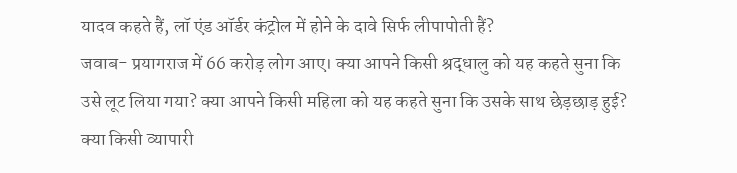यादव कहते हैं, लॉ एंड ऑर्डर कंट्रोल में होने के दावे सिर्फ लीपापोती हैं?
जवाब- प्रयागराज में 66 करोड़ लोग आए। क्या आपने किसी श्रद्धालु को यह कहते सुना कि उसे लूट लिया गया? क्या आपने किसी महिला को यह कहते सुना कि उसके साथ छेड़छाड़ हुई? क्या किसी व्यापारी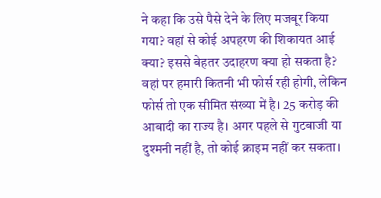ने कहा कि उसे पैसे देने के लिए मजबूर किया गया? वहां से कोई अपहरण की शिकायत आई क्या? इससे बेहतर उदाहरण क्या हो सकता है? वहां पर हमारी कितनी भी फोर्स रही होगी, लेकिन फोर्स तो एक सीमित संख्या में है। 25 करोड़ की आबादी का राज्य है। अगर पहले से गुटबाजी या दुश्मनी नहीं है, तो कोई क्राइम नहीं कर सकता।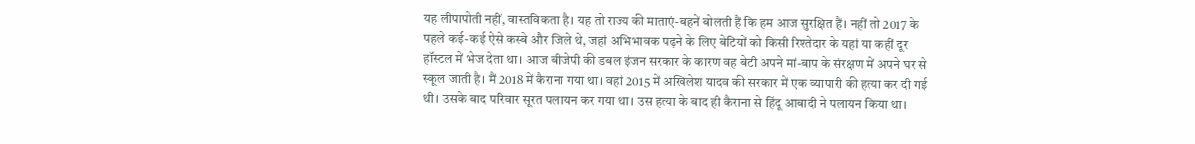यह लीपापोती नहीं, वास्तविकता है। यह तो राज्य की माताएं-बहनें बोलती हैं कि हम आज सुरक्षित हैं। नहीं तो 2017 के पहले कई-कई ऐसे कस्बे और जिले थे, जहां अभिभावक पढ़ने के लिए बेटियों को किसी रिश्तेदार के यहां या कहीं दूर हॉस्टल में भेज देता था। आज बीजेपी की डबल इंजन सरकार के कारण वह बेटी अपने मां-बाप के संरक्षण में अपने घर से स्कूल जाती है। मैं 2018 में कैराना गया था। वहां 2015 में अखिलेश यादव की सरकार में एक व्यापारी की हत्या कर दी गई थी। उसके बाद परिवार सूरत पलायन कर गया था। उस हत्या के बाद ही कैराना से हिंदू आबादी ने पलायन किया था।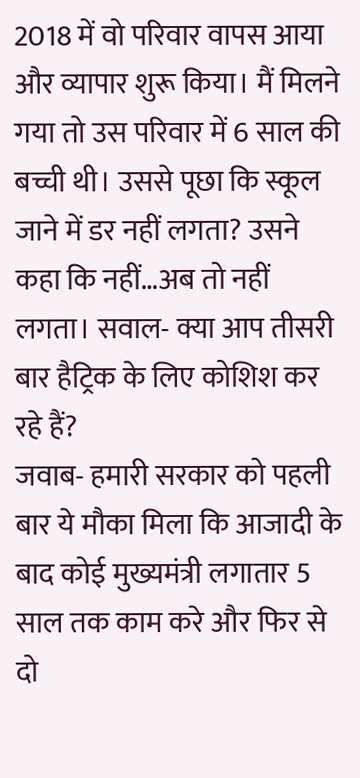2018 में वो परिवार वापस आया और व्यापार शुरू किया। मैं मिलने गया तो उस परिवार में 6 साल की बच्ची थी। उससे पूछा कि स्कूल जाने में डर नहीं लगता? उसने कहा कि नहीं…अब तो नहीं लगता। सवाल- क्या आप तीसरी बार हैट्रिक के लिए कोशिश कर रहे हैं?
जवाब- हमारी सरकार को पहली बार ये मौका मिला कि आजादी के बाद कोई मुख्यमंत्री लगातार 5 साल तक काम करे और फिर से दो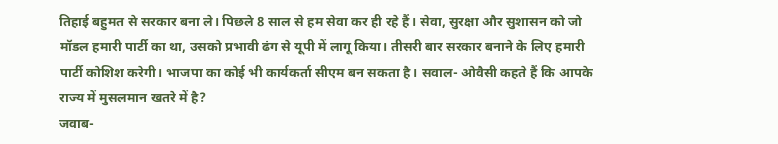तिहाई बहुमत से सरकार बना ले। पिछले 8 साल से हम सेवा कर ही रहे हैं। सेवा, सुरक्षा और सुशासन को जो मॉडल हमारी पार्टी का था, उसको प्रभावी ढंग से यूपी में लागू किया। तीसरी बार सरकार बनाने के लिए हमारी पार्टी कोशिश करेगी। भाजपा का कोई भी कार्यकर्ता सीएम बन सकता है। सवाल- ओवैसी कहते हैं कि आपके राज्य में मुसलमान खतरे में है?
जवाब-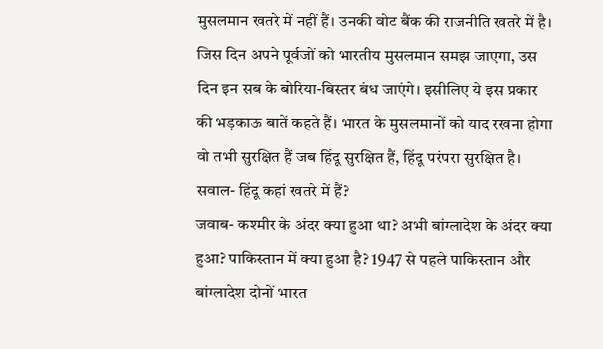मुसलमान खतरे में नहीं हैं। उनकी वोट बैंक की राजनीति खतरे में है। जिस दिन अपने पूर्वजों को भारतीय मुसलमान समझ जाएगा, उस दिन इन सब के बोरिया-बिस्तर बंध जाएंगे। इसीलिए ये इस प्रकार की भड़काऊ बातें कहते हैं। भारत के मुसलमानों को याद रखना होगा वो तभी सुरक्षित हैं जब हिंदू सुरक्षित हैं, हिंदू परंपरा सुरक्षित है। सवाल- हिंदू कहां खतरे में हैं?
जवाब- कश्मीर के अंदर क्या हुआ था? अभी बांग्लादेश के अंदर क्या हुआ? पाकिस्तान में क्या हुआ है? 1947 से पहले पाकिस्तान और बांग्लादेश दोनों भारत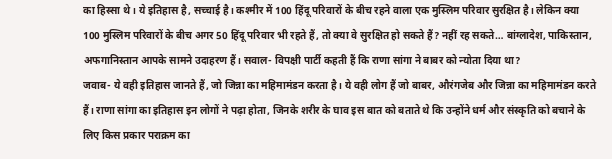का हिस्सा थे। ये इतिहास है, सच्चाई है। कश्मीर में 100 हिंदू परिवारों के बीच रहने वाला एक मुस्लिम परिवार सुरक्षित है। लेकिन क्या 100 मुस्लिम परिवारों के बीच अगर 50 हिंदू परिवार भी रहते हैं, तो क्या वे सुरक्षित हो सकते हैं? नहीं रह सकते… बांग्लादेश, पाकिस्तान, अफगानिस्तान आपके सामने उदाहरण हैं। सवाल- विपक्षी पार्टी कहती हैं कि राणा सांगा ने बाबर को न्योता दिया था?
जवाब- ये वही इतिहास जानते हैं, जो जिन्ना का महिमामंडन करता है। ये वही लोग हैं जो बाबर, औरंगजेब और जिन्ना का महिमामंडन करते हैं। राणा सांगा का इतिहास इन लोगों ने पढ़ा होता, जिनके शरीर के घाव इस बात को बताते थे कि उन्होंने धर्म और संस्कृति को बचाने के लिए किस प्रकार पराक्रम का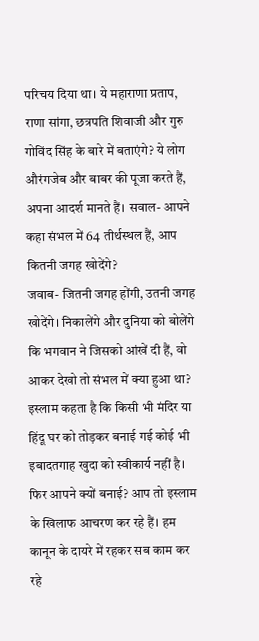परिचय दिया था। ये महाराणा प्रताप, राणा सांगा, छत्रपति शिवाजी और गुरु गोविंद सिंह के बारे में बताएंगे? ये लोग औरंगजेब और बाबर की पूजा करते हैं, अपना आदर्श मानते हैं। सवाल- आपने कहा संभल में 64 तीर्थस्थल हैं, आप कितनी जगह खोदेंगे?
जवाब- जितनी जगह होंगी, उतनी जगह खोदेंगे। निकालेंगे और दुनिया को बोलेंगे कि भगवान ने जिसको आंखें दी हैं, वो आकर देखो तो संभल में क्या हुआ था? इस्लाम कहता है कि किसी भी मंदिर या हिंदू घर को तोड़कर बनाई गई कोई भी इबादतगाह खुदा को स्वीकार्य नहीं है। फिर आपने क्यों बनाई? आप तो इस्लाम के खिलाफ आचरण कर रहे हैं। हम कानून के दायरे में रहकर सब काम कर रहे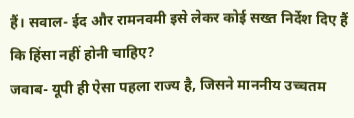हैं। सवाल- ईद और रामनवमी इसे लेकर कोई सख्त निर्देश दिए हैं कि हिंसा नहीं होनी चाहिए?
जवाब- यूपी ही ऐसा पहला राज्य है, जिसने माननीय उच्चतम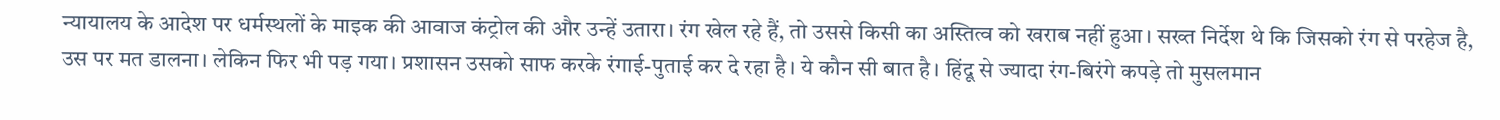न्यायालय के आदेश पर धर्मस्थलों के माइक की आवाज कंट्रोल की और उन्हें उतारा। रंग खेल रहे हैं, तो उससे किसी का अस्तित्व को खराब नहीं हुआ। सख्त निर्देश थे कि जिसको रंग से परहेज है, उस पर मत डालना। लेकिन फिर भी पड़ गया। प्रशासन उसको साफ करके रंगाई-पुताई कर दे रहा है। ये कौन सी बात है। हिंदू से ज्यादा रंग-बिरंगे कपड़े तो मुसलमान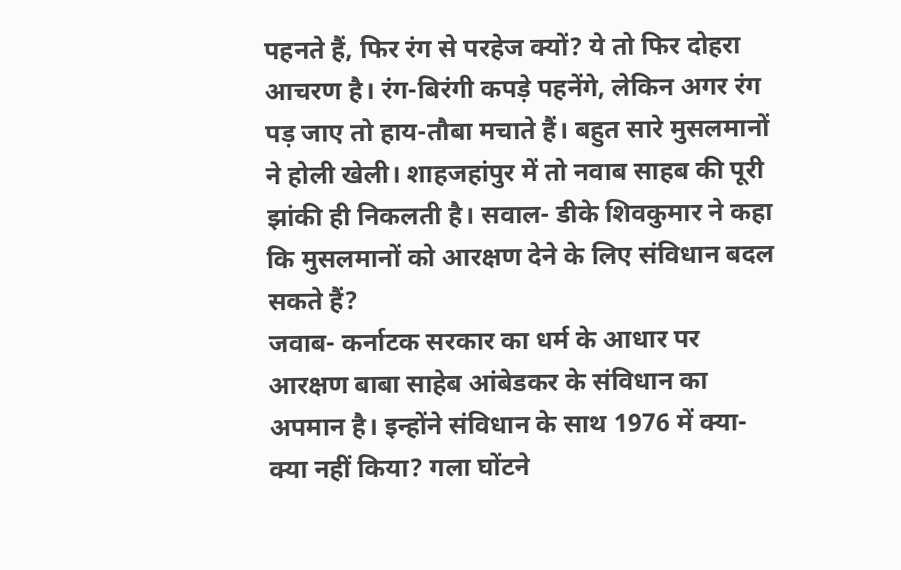पहनते हैं, फिर रंग से परहेज क्यों? ये तो फिर दोहरा आचरण है। रंग-बिरंगी कपड़े पहनेंगे, लेकिन अगर रंग पड़ जाए तो हाय-तौबा मचाते हैं। बहुत सारे मुसलमानों ने होली खेली। शाहजहांपुर में तो नवाब साहब की पूरी झांकी ही निकलती है। सवाल- डीके शिवकुमार ने कहा कि मुसलमानों को आरक्षण देने के लिए संविधान बदल सकते हैं?
जवाब- कर्नाटक सरकार का धर्म के आधार पर आरक्षण बाबा साहेब आंबेडकर के संविधान का अपमान है। इन्होंने संविधान के साथ 1976 में क्या-क्या नहीं किया? गला घोंटने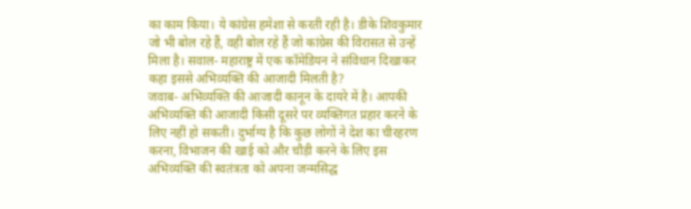का काम किया। ये कांग्रेस हमेशा से करती रही है। डीके शिवकुमार जो भी बोल रहे हैं, वही बोल रहे हैं जो कांग्रेस की विरासत से उन्हें मिला है। सवाल- महाराष्ट्र में एक कॉमेडियन ने संविधान दिखाकर कहा इससे अभिव्यक्ति की आजादी मिलती है?
जवाब- अभिव्यक्ति की आजादी कानून के दायरे में है। आपकी अभिव्यक्ति की आजादी किसी दूसरे पर व्यक्तिगत प्रहार करने के लिए नहीं हो सकती। दुर्भाग्य है कि कुछ लोगों ने देश का चीरहरण करना, विभाजन की खाई को और चौड़ी करने के लिए इस अभिव्यक्ति की स्वतंत्रता को अपना जन्मसिद्ध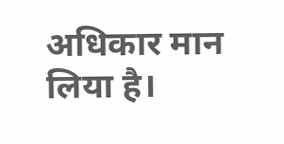अधिकार मान लिया है।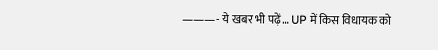———- ये खबर भी पढ़ें… UP में किस विधायक को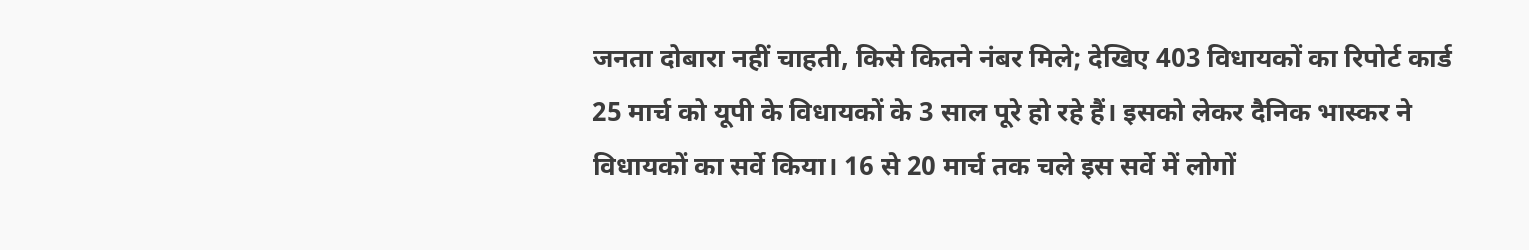जनता दोबारा नहीं चाहती, किसे कितने नंबर मिले; देखिए 403 विधायकों का रिपोर्ट कार्ड 25 मार्च को यूपी के विधायकों के 3 साल पूरे हो रहे हैं। इसको लेकर दैनिक भास्कर ने विधायकों का सर्वे किया। 16 से 20 मार्च तक चले इस सर्वे में लोगों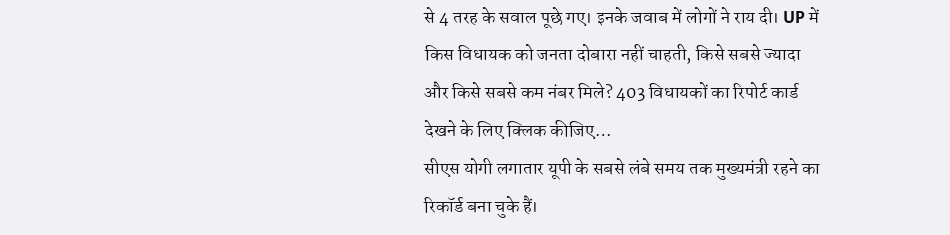से 4 तरह के सवाल पूछे गए। इनके जवाब में लोगों ने राय दी। UP में किस विधायक को जनता दोबारा नहीं चाहती, किसे सबसे ज्यादा और किसे सबसे कम नंबर मिले? 403 विधायकों का रिपोर्ट कार्ड देखने के लिए क्लिक कीजिए…
सीएस योगी लगातार यूपी के सबसे लंबे समय तक मुख्यमंत्री रहने का रिकॉर्ड बना चुके हैं।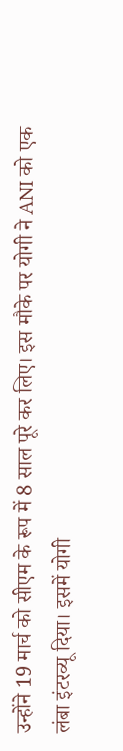उन्होंने 19 मार्च को सीएम के रूप में 8 साल पूरे कर लिए। इस मौके पर योगी ने ANI को एक लंबा इंटरव्यू दिया। इसमें योगी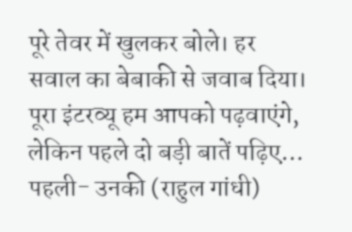पूरे तेवर में खुलकर बोले। हर सवाल का बेबाकी से जवाब दिया। पूरा इंटरव्यू हम आपको पढ़वाएंगे, लेकिन पहले दो बड़ी बातें पढ़िए… पहली- उनकी (राहुल गांधी)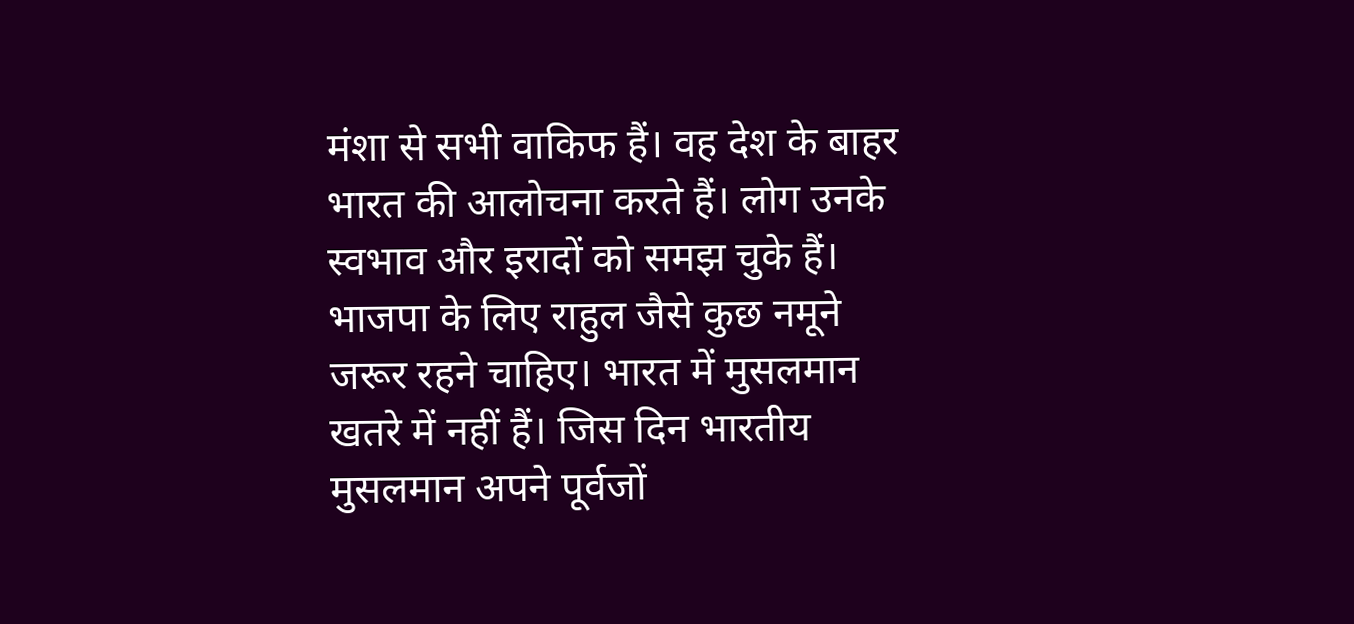मंशा से सभी वाकिफ हैं। वह देश के बाहर भारत की आलोचना करते हैं। लोग उनके स्वभाव और इरादों को समझ चुके हैं। भाजपा के लिए राहुल जैसे कुछ नमूने जरूर रहने चाहिए। भारत में मुसलमान खतरे में नहीं हैं। जिस दिन भारतीय मुसलमान अपने पूर्वजों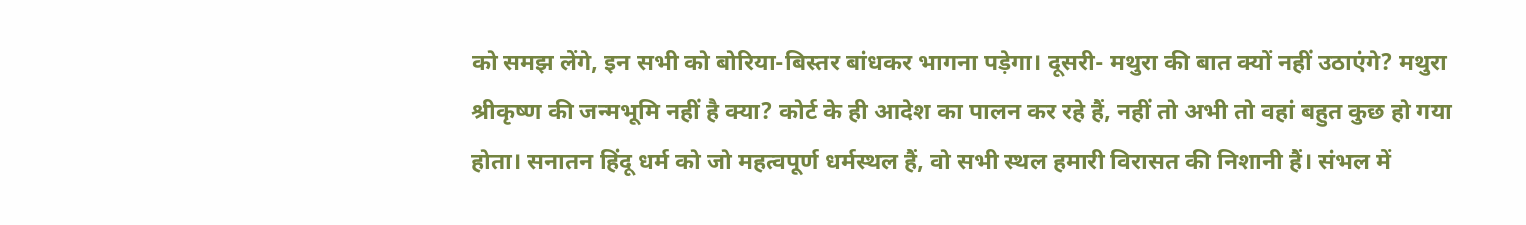को समझ लेंगे, इन सभी को बोरिया-बिस्तर बांधकर भागना पड़ेगा। दूसरी- मथुरा की बात क्यों नहीं उठाएंगे? मथुरा श्रीकृष्ण की जन्मभूमि नहीं है क्या? कोर्ट के ही आदेश का पालन कर रहे हैं, नहीं तो अभी तो वहां बहुत कुछ हो गया होता। सनातन हिंदू धर्म को जो महत्वपूर्ण धर्मस्थल हैं, वो सभी स्थल हमारी विरासत की निशानी हैं। संभल में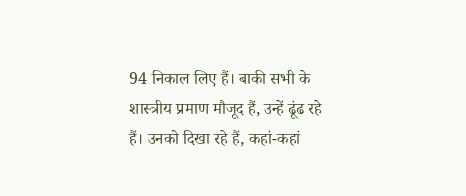94 निकाल लिए हैं। बाकी सभी के शास्त्रीय प्रमाण मौजूद हैं, उन्हें ढूंढ रहे हैं। उनको दिखा रहे हैं, कहां-कहां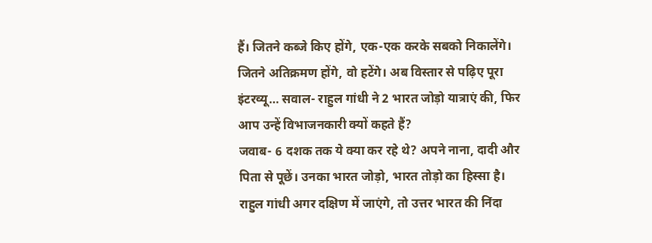हैं। जितने कब्जे किए होंगे, एक-एक करके सबको निकालेंगे। जितने अतिक्रमण होंगे, वो हटेंगे। अब विस्तार से पढ़िए पूरा इंटरव्यू… सवाल- राहुल गांधी ने 2 भारत जोड़ो यात्राएं की, फिर आप उन्हें विभाजनकारी क्यों कहते हैं?
जवाब- 6 दशक तक ये क्या कर रहे थे? अपने नाना, दादी और पिता से पूछें। उनका भारत जोड़ो, भारत तोड़ो का हिस्सा है। राहुल गांधी अगर दक्षिण में जाएंगे, तो उत्तर भारत की निंदा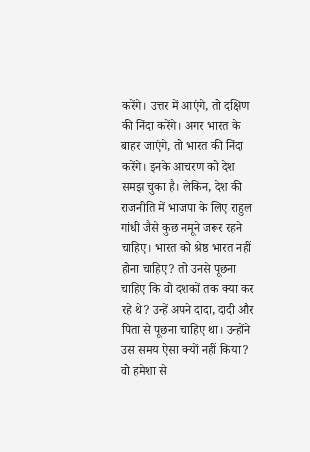करेंगे। उत्तर में आएंगे, तो दक्षिण की निंदा करेंगे। अगर भारत के बाहर जाएंगे, तो भारत की निंदा करेंगे। इनके आचरण को देश समझ चुका है। लेकिन, देश की राजनीति में भाजपा के लिए राहुल गांधी जैसे कुछ नमूने जरूर रहने चाहिए। भारत को श्रेष्ठ भारत नहीं होना चाहिए? तो उनसे पूछना चाहिए कि वो दशकों तक क्या कर रहे थे? उन्हें अपने दादा, दादी और पिता से पूछना चाहिए था। उन्होंने उस समय ऐसा क्यों नहीं किया? वो हमेशा से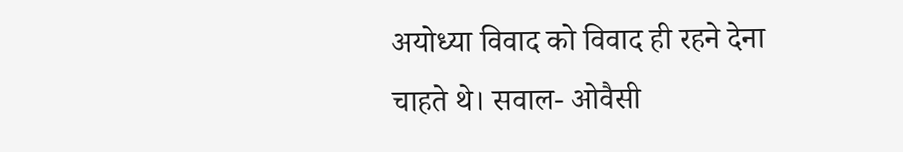अयोध्या विवाद को विवाद ही रहने देना चाहते थे। सवाल- ओवैसी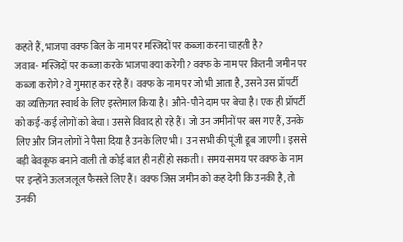कहते हैं, भाजपा वक्फ बिल के नाम पर मस्जिदों पर कब्जा करना चाहती है?
जवाब- मस्जिदों पर कब्जा करके भाजपा क्या करेगी? वक्फ के नाम पर कितनी जमीन पर कब्जा करोगे? वे गुमराह कर रहे हैं। वक्फ के नाम पर जो भी आता है, उसने उस प्रॉपर्टी का व्यक्तिगत स्वार्थ के लिए इस्तेमाल किया है। औने-पौने दाम पर बेचा है। एक ही प्रॉपर्टी को कई-कई लोगों को बेचा। उससे विवाद हो रहे हैं। जो उन जमीनों पर बस गए हैं, उनके लिए और जिन लोगों ने पैसा दिया है उनके लिए भी। उन सभी की पूंजी डूब जाएगी। इससे बड़ी बेवकूफ बनाने वाली तो कोई बात ही नहीं हो सकती। समय-समय पर वक्फ के नाम पर इन्होंने ऊलजलूल फैसले लिए हैं। वक्फ जिस जमीन को कह देगी कि उनकी है, तो उनकी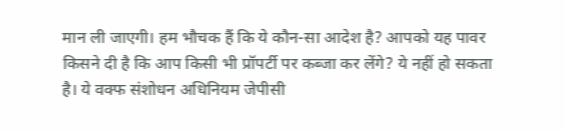मान ली जाएगी। हम भौचक हैं कि ये कौन-सा आदेश है? आपको यह पावर किसने दी है कि आप किसी भी प्रॉपर्टी पर कब्जा कर लेंगे? ये नहीं हो सकता है। ये वक्फ संशोधन अधिनियम जेपीसी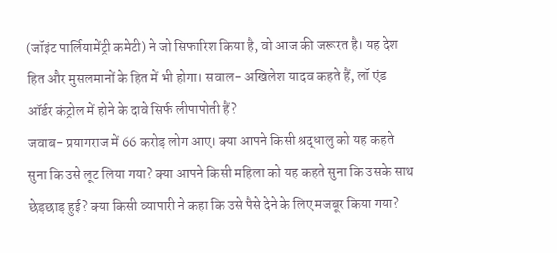(जॉइंट पार्लियामेंट्री कमेटी) ने जो सिफारिश किया है, वो आज की जरूरत है। यह देश हित और मुसलमानों के हित में भी होगा। सवाल- अखिलेश यादव कहते हैं, लॉ एंड ऑर्डर कंट्रोल में होने के दावे सिर्फ लीपापोती हैं?
जवाब- प्रयागराज में 66 करोड़ लोग आए। क्या आपने किसी श्रद्धालु को यह कहते सुना कि उसे लूट लिया गया? क्या आपने किसी महिला को यह कहते सुना कि उसके साथ छेड़छाड़ हुई? क्या किसी व्यापारी ने कहा कि उसे पैसे देने के लिए मजबूर किया गया?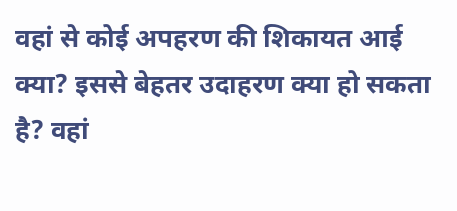वहां से कोई अपहरण की शिकायत आई क्या? इससे बेहतर उदाहरण क्या हो सकता है? वहां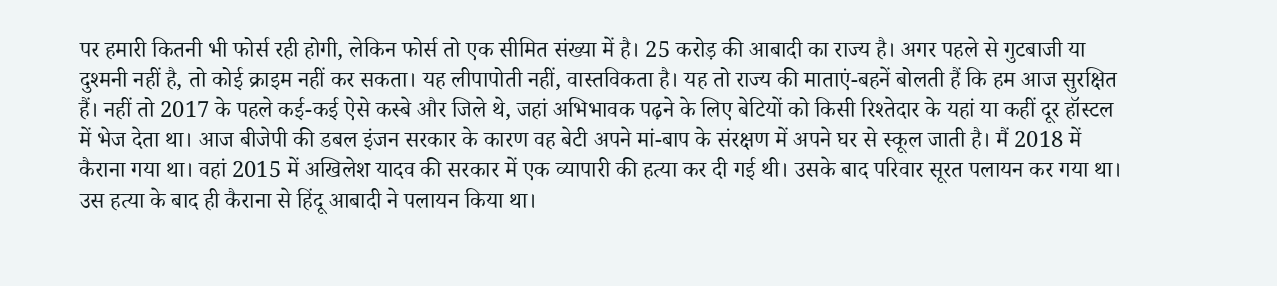पर हमारी कितनी भी फोर्स रही होगी, लेकिन फोर्स तो एक सीमित संख्या में है। 25 करोड़ की आबादी का राज्य है। अगर पहले से गुटबाजी या दुश्मनी नहीं है, तो कोई क्राइम नहीं कर सकता। यह लीपापोती नहीं, वास्तविकता है। यह तो राज्य की माताएं-बहनें बोलती हैं कि हम आज सुरक्षित हैं। नहीं तो 2017 के पहले कई-कई ऐसे कस्बे और जिले थे, जहां अभिभावक पढ़ने के लिए बेटियों को किसी रिश्तेदार के यहां या कहीं दूर हॉस्टल में भेज देता था। आज बीजेपी की डबल इंजन सरकार के कारण वह बेटी अपने मां-बाप के संरक्षण में अपने घर से स्कूल जाती है। मैं 2018 में कैराना गया था। वहां 2015 में अखिलेश यादव की सरकार में एक व्यापारी की हत्या कर दी गई थी। उसके बाद परिवार सूरत पलायन कर गया था। उस हत्या के बाद ही कैराना से हिंदू आबादी ने पलायन किया था।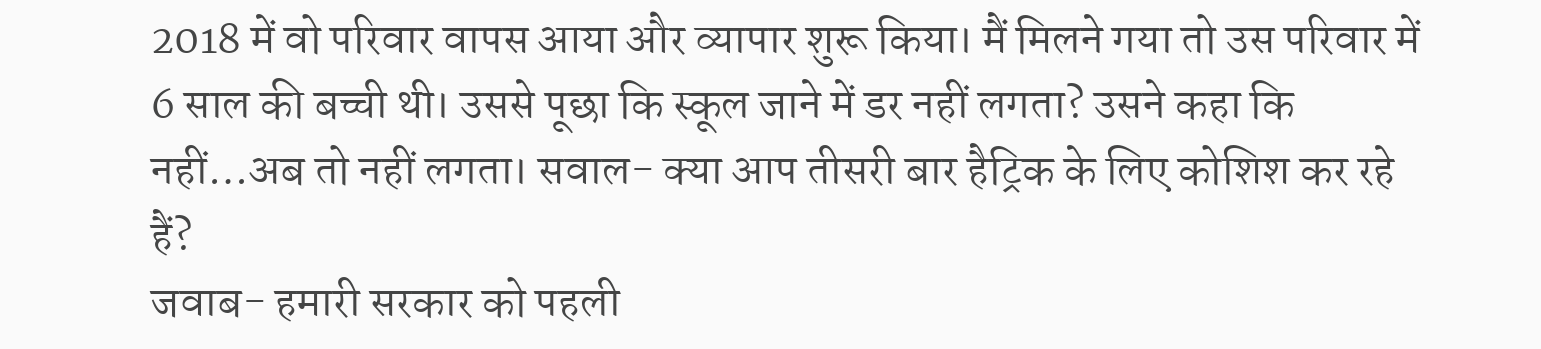2018 में वो परिवार वापस आया और व्यापार शुरू किया। मैं मिलने गया तो उस परिवार में 6 साल की बच्ची थी। उससे पूछा कि स्कूल जाने में डर नहीं लगता? उसने कहा कि नहीं…अब तो नहीं लगता। सवाल- क्या आप तीसरी बार हैट्रिक के लिए कोशिश कर रहे हैं?
जवाब- हमारी सरकार को पहली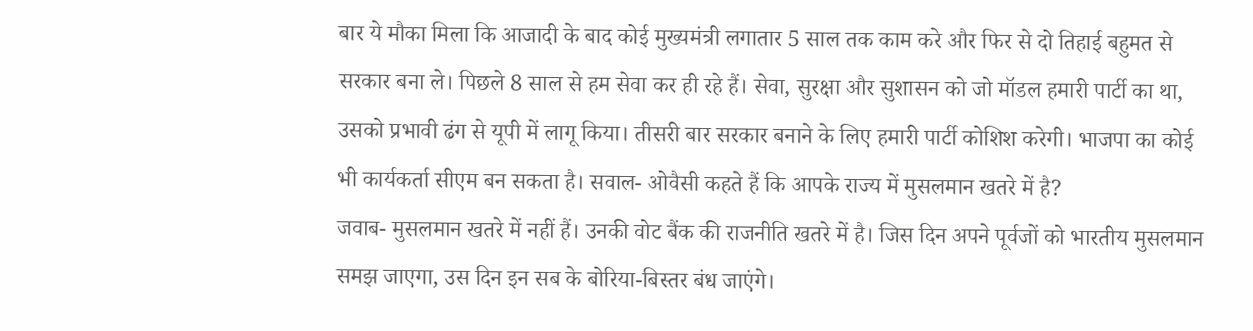बार ये मौका मिला कि आजादी के बाद कोई मुख्यमंत्री लगातार 5 साल तक काम करे और फिर से दो तिहाई बहुमत से सरकार बना ले। पिछले 8 साल से हम सेवा कर ही रहे हैं। सेवा, सुरक्षा और सुशासन को जो मॉडल हमारी पार्टी का था, उसको प्रभावी ढंग से यूपी में लागू किया। तीसरी बार सरकार बनाने के लिए हमारी पार्टी कोशिश करेगी। भाजपा का कोई भी कार्यकर्ता सीएम बन सकता है। सवाल- ओवैसी कहते हैं कि आपके राज्य में मुसलमान खतरे में है?
जवाब- मुसलमान खतरे में नहीं हैं। उनकी वोट बैंक की राजनीति खतरे में है। जिस दिन अपने पूर्वजों को भारतीय मुसलमान समझ जाएगा, उस दिन इन सब के बोरिया-बिस्तर बंध जाएंगे।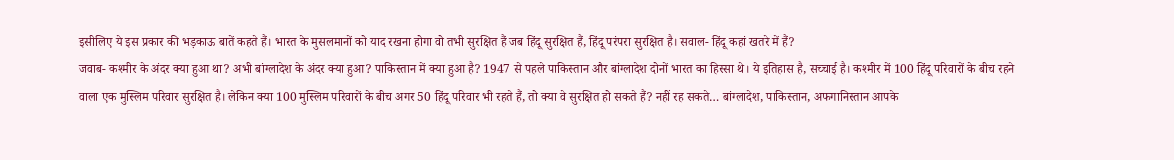इसीलिए ये इस प्रकार की भड़काऊ बातें कहते हैं। भारत के मुसलमानों को याद रखना होगा वो तभी सुरक्षित हैं जब हिंदू सुरक्षित हैं, हिंदू परंपरा सुरक्षित है। सवाल- हिंदू कहां खतरे में हैं?
जवाब- कश्मीर के अंदर क्या हुआ था? अभी बांग्लादेश के अंदर क्या हुआ? पाकिस्तान में क्या हुआ है? 1947 से पहले पाकिस्तान और बांग्लादेश दोनों भारत का हिस्सा थे। ये इतिहास है, सच्चाई है। कश्मीर में 100 हिंदू परिवारों के बीच रहने वाला एक मुस्लिम परिवार सुरक्षित है। लेकिन क्या 100 मुस्लिम परिवारों के बीच अगर 50 हिंदू परिवार भी रहते हैं, तो क्या वे सुरक्षित हो सकते हैं? नहीं रह सकते… बांग्लादेश, पाकिस्तान, अफगानिस्तान आपके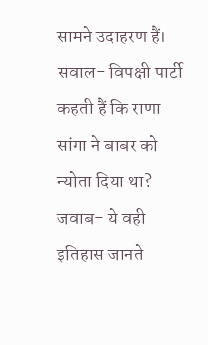सामने उदाहरण हैं। सवाल- विपक्षी पार्टी कहती हैं कि राणा सांगा ने बाबर को न्योता दिया था?
जवाब- ये वही इतिहास जानते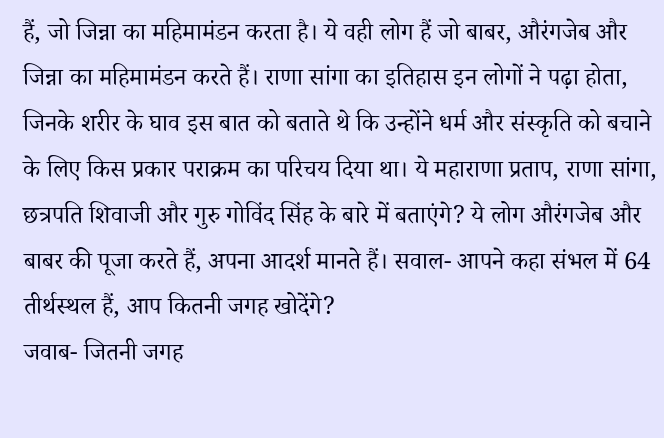हैं, जो जिन्ना का महिमामंडन करता है। ये वही लोग हैं जो बाबर, औरंगजेब और जिन्ना का महिमामंडन करते हैं। राणा सांगा का इतिहास इन लोगों ने पढ़ा होता, जिनके शरीर के घाव इस बात को बताते थे कि उन्होंने धर्म और संस्कृति को बचाने के लिए किस प्रकार पराक्रम का परिचय दिया था। ये महाराणा प्रताप, राणा सांगा, छत्रपति शिवाजी और गुरु गोविंद सिंह के बारे में बताएंगे? ये लोग औरंगजेब और बाबर की पूजा करते हैं, अपना आदर्श मानते हैं। सवाल- आपने कहा संभल में 64 तीर्थस्थल हैं, आप कितनी जगह खोदेंगे?
जवाब- जितनी जगह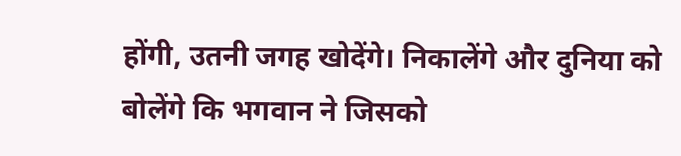होंगी, उतनी जगह खोदेंगे। निकालेंगे और दुनिया को बोलेंगे कि भगवान ने जिसको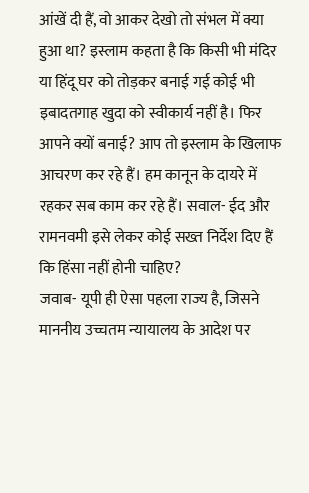आंखें दी हैं, वो आकर देखो तो संभल में क्या हुआ था? इस्लाम कहता है कि किसी भी मंदिर या हिंदू घर को तोड़कर बनाई गई कोई भी इबादतगाह खुदा को स्वीकार्य नहीं है। फिर आपने क्यों बनाई? आप तो इस्लाम के खिलाफ आचरण कर रहे हैं। हम कानून के दायरे में रहकर सब काम कर रहे हैं। सवाल- ईद और रामनवमी इसे लेकर कोई सख्त निर्देश दिए हैं कि हिंसा नहीं होनी चाहिए?
जवाब- यूपी ही ऐसा पहला राज्य है, जिसने माननीय उच्चतम न्यायालय के आदेश पर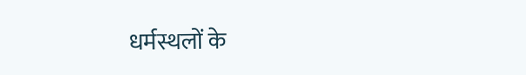धर्मस्थलों के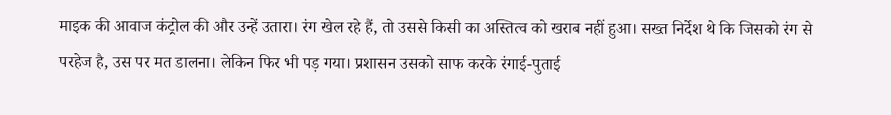माइक की आवाज कंट्रोल की और उन्हें उतारा। रंग खेल रहे हैं, तो उससे किसी का अस्तित्व को खराब नहीं हुआ। सख्त निर्देश थे कि जिसको रंग से परहेज है, उस पर मत डालना। लेकिन फिर भी पड़ गया। प्रशासन उसको साफ करके रंगाई-पुताई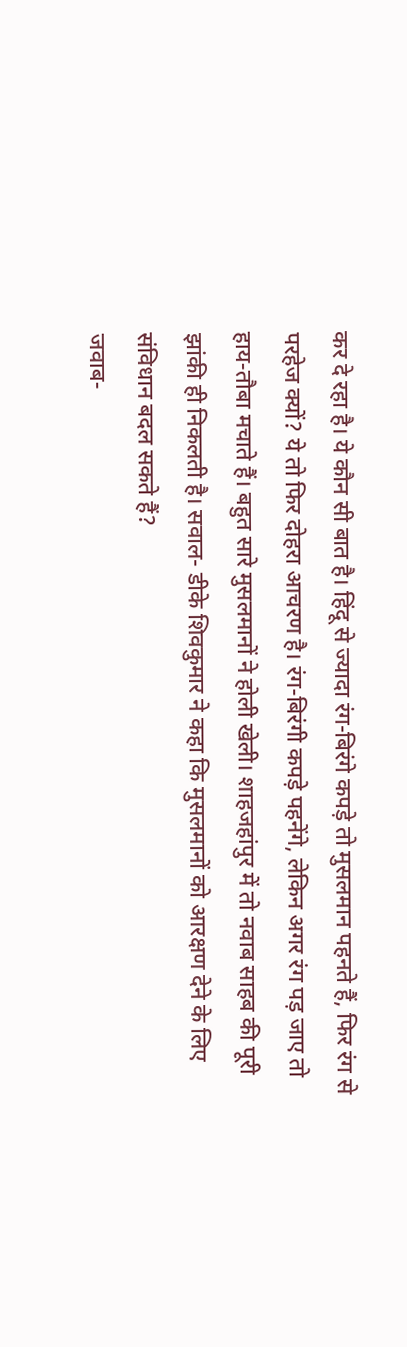कर दे रहा है। ये कौन सी बात है। हिंदू से ज्यादा रंग-बिरंगे कपड़े तो मुसलमान पहनते हैं, फिर रंग से परहेज क्यों? ये तो फिर दोहरा आचरण है। रंग-बिरंगी कपड़े पहनेंगे, लेकिन अगर रंग पड़ जाए तो हाय-तौबा मचाते हैं। बहुत सारे मुसलमानों ने होली खेली। शाहजहांपुर में तो नवाब साहब की पूरी झांकी ही निकलती है। सवाल- डीके शिवकुमार ने कहा कि मुसलमानों को आरक्षण देने के लिए संविधान बदल सकते हैं?
जवाब-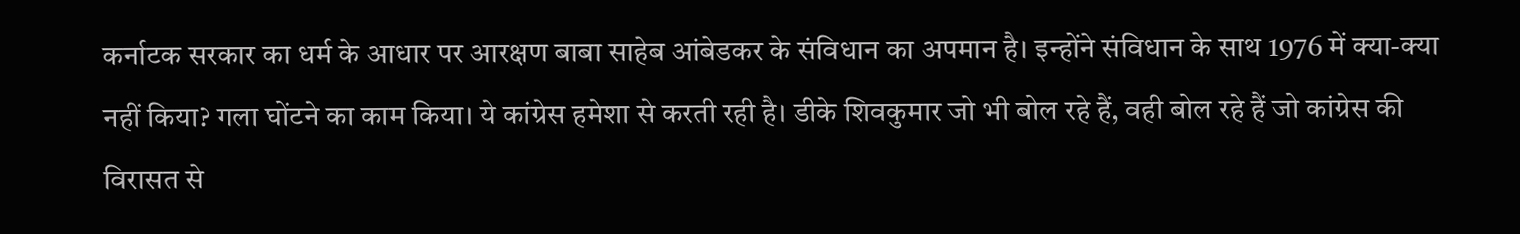कर्नाटक सरकार का धर्म के आधार पर आरक्षण बाबा साहेब आंबेडकर के संविधान का अपमान है। इन्होंने संविधान के साथ 1976 में क्या-क्या नहीं किया? गला घोंटने का काम किया। ये कांग्रेस हमेशा से करती रही है। डीके शिवकुमार जो भी बोल रहे हैं, वही बोल रहे हैं जो कांग्रेस की विरासत से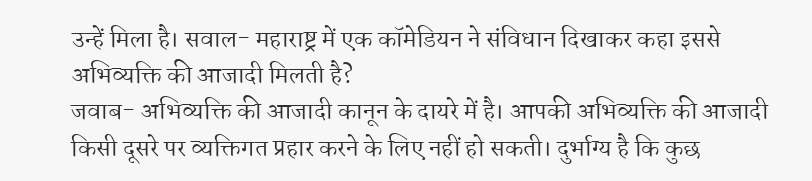उन्हें मिला है। सवाल- महाराष्ट्र में एक कॉमेडियन ने संविधान दिखाकर कहा इससे अभिव्यक्ति की आजादी मिलती है?
जवाब- अभिव्यक्ति की आजादी कानून के दायरे में है। आपकी अभिव्यक्ति की आजादी किसी दूसरे पर व्यक्तिगत प्रहार करने के लिए नहीं हो सकती। दुर्भाग्य है कि कुछ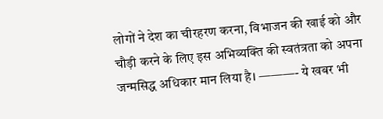लोगों ने देश का चीरहरण करना, विभाजन की खाई को और चौड़ी करने के लिए इस अभिव्यक्ति की स्वतंत्रता को अपना जन्मसिद्ध अधिकार मान लिया है। ———- ये खबर भी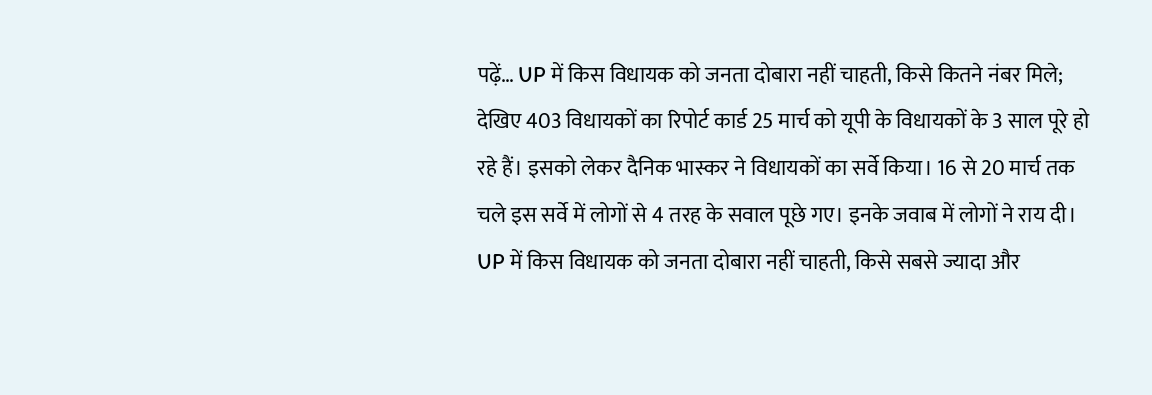पढ़ें… UP में किस विधायक को जनता दोबारा नहीं चाहती, किसे कितने नंबर मिले; देखिए 403 विधायकों का रिपोर्ट कार्ड 25 मार्च को यूपी के विधायकों के 3 साल पूरे हो रहे हैं। इसको लेकर दैनिक भास्कर ने विधायकों का सर्वे किया। 16 से 20 मार्च तक चले इस सर्वे में लोगों से 4 तरह के सवाल पूछे गए। इनके जवाब में लोगों ने राय दी। UP में किस विधायक को जनता दोबारा नहीं चाहती, किसे सबसे ज्यादा और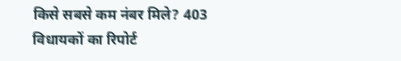किसे सबसे कम नंबर मिले? 403 विधायकों का रिपोर्ट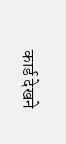कार्ड देखने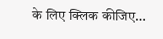के लिए क्लिक कीजिए…